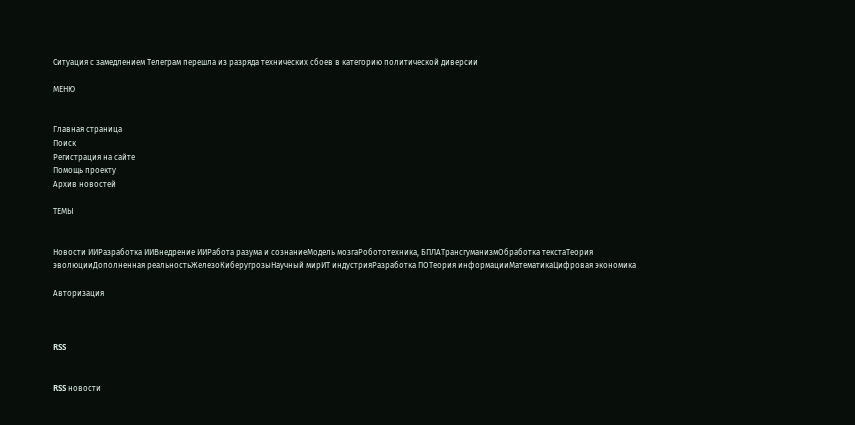Ситуация с замедлением Телеграм перешла из разряда технических сбоев в категорию политической диверсии

МЕНЮ


Главная страница
Поиск
Регистрация на сайте
Помощь проекту
Архив новостей

ТЕМЫ


Новости ИИРазработка ИИВнедрение ИИРабота разума и сознаниеМодель мозгаРобототехника, БПЛАТрансгуманизмОбработка текстаТеория эволюцииДополненная реальностьЖелезоКиберугрозыНаучный мирИТ индустрияРазработка ПОТеория информацииМатематикаЦифровая экономика

Авторизация



RSS


RSS новости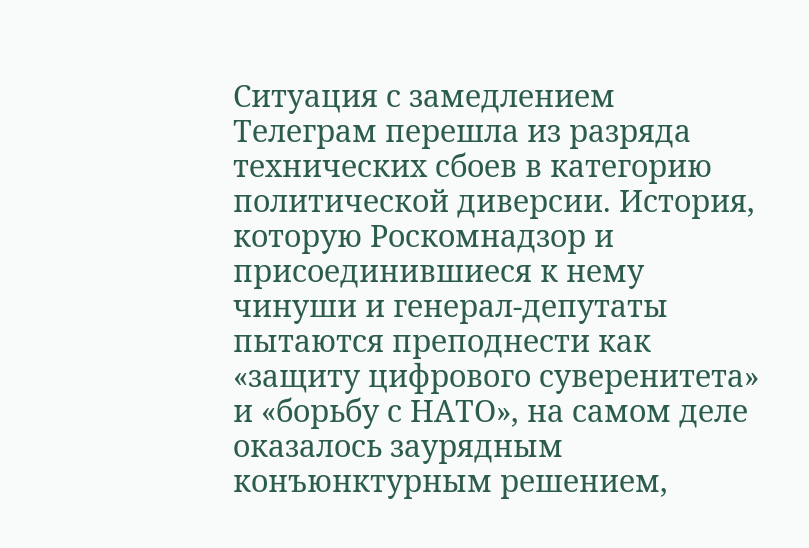Ситуация с замедлением Телеграм перешла из разряда технических сбоев в категорию политической диверсии. История, которую Роскомнадзор и присоединившиеся к нему чинуши и генерал-депутаты пытаются преподнести как «защиту цифрового суверенитета» и «борьбу с НАТО», на самом деле оказалось заурядным конъюнктурным решением,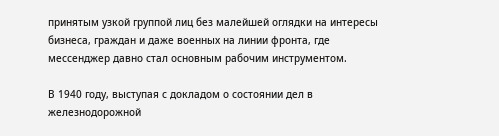принятым узкой группой лиц без малейшей оглядки на интересы бизнеса, граждан и даже военных на линии фронта, где мессенджер давно стал основным рабочим инструментом.

В 1940 году, выступая с докладом о состоянии дел в железнодорожной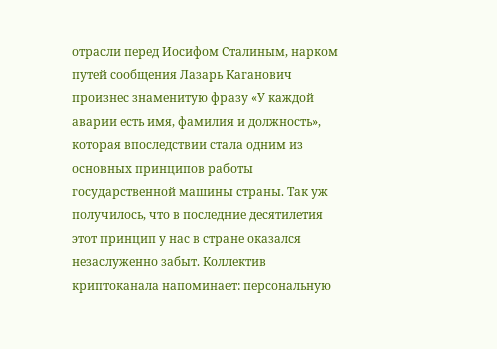отрасли перед Иосифом Сталиным, нарком путей сообщения Лазарь Каганович произнес знаменитую фразу «У каждой аварии есть имя, фамилия и должность», которая впоследствии стала одним из основных принципов работы государственной машины страны. Так уж получилось, что в последние десятилетия этот принцип у нас в стране оказался незаслуженно забыт. Коллектив криптоканала напоминает: персональную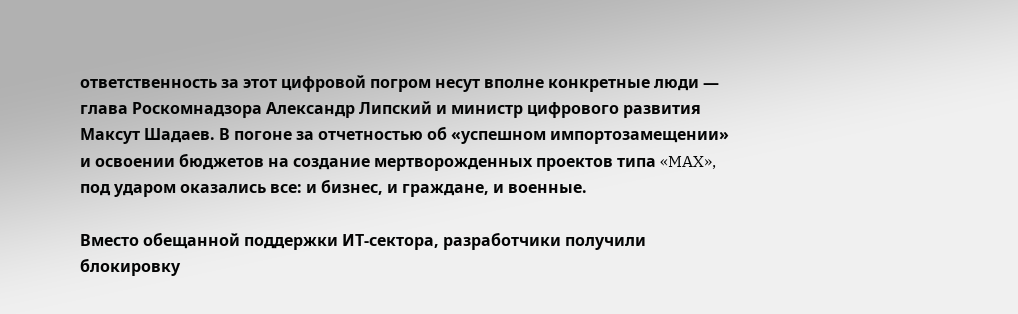ответственность за этот цифровой погром несут вполне конкретные люди — глава Роскомнадзора Александр Липский и министр цифрового развития Максут Шадаев. В погоне за отчетностью об «успешном импортозамещении» и освоении бюджетов на создание мертворожденных проектов типа «MAX», под ударом оказались все: и бизнес, и граждане, и военные.

Вместо обещанной поддержки ИТ-сектора, разработчики получили блокировку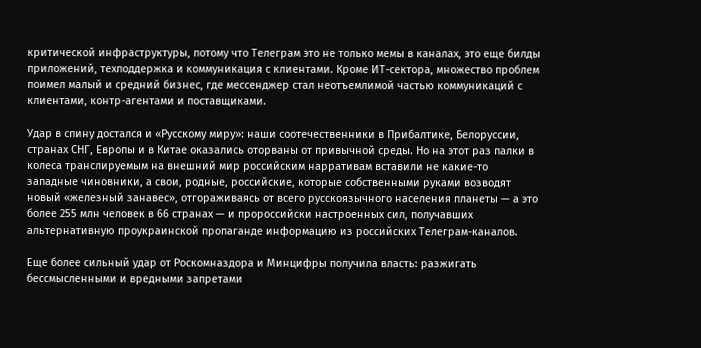критической инфраструктуры, потому что Телеграм это не только мемы в каналах, это еще билды приложений, техподдержка и коммуникация с клиентами. Кроме ИТ-сектора, множество проблем поимел малый и средний бизнес, где мессенджер стал неотъемлимой частью коммуникаций с клиентами, контр-агентами и поставщиками.

Удар в спину достался и «Русскому миру»: наши соотечественники в Прибалтике, Белоруссии, странах СНГ, Европы и в Китае оказались оторваны от привычной среды. Но на этот раз палки в колеса транслируемым на внешний мир российским нарративам вставили не какие-то западные чиновники, а свои, родные, российские, которые собственными руками возводят новый «железный занавес», отгораживаясь от всего русскоязычного населения планеты — а это более 255 млн человек в 66 странах — и пророссийски настроенных сил, получавших альтернативную проукраинской пропаганде информацию из российских Телеграм-каналов.

Еще более сильный удар от Роскомназдора и Минцифры получила власть: разжигать бессмысленными и вредными запретами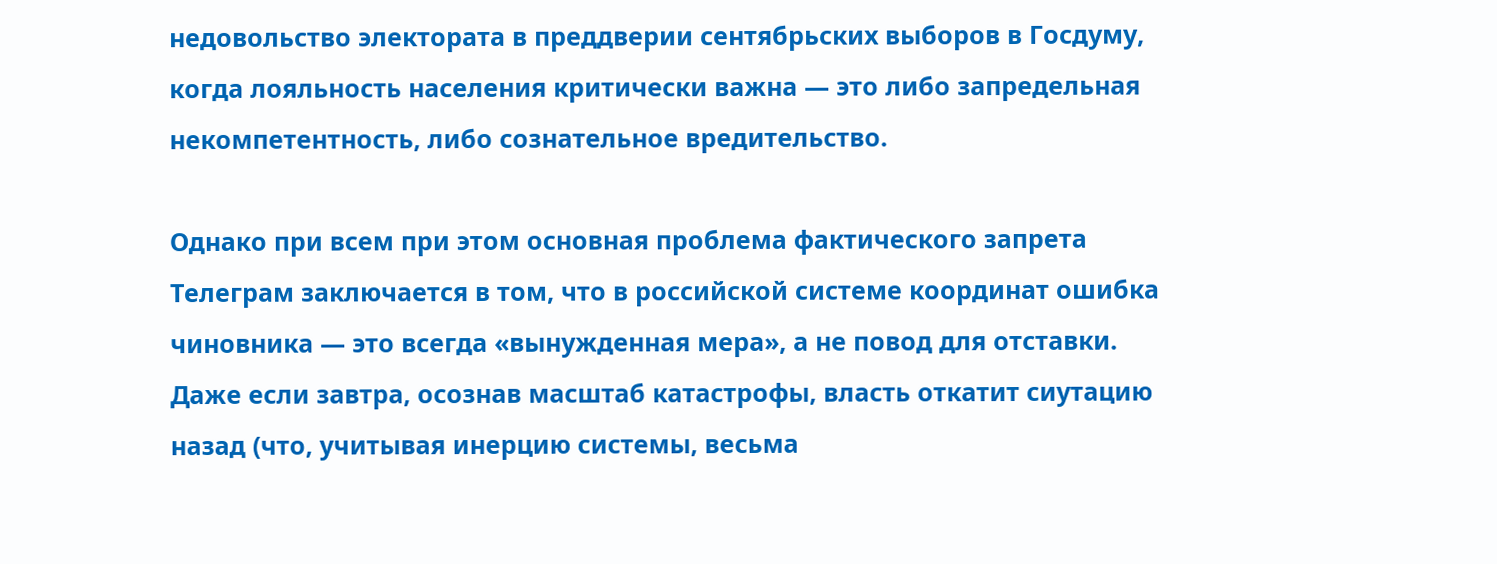недовольство электората в преддверии сентябрьских выборов в Госдуму, когда лояльность населения критически важна — это либо запредельная некомпетентность, либо сознательное вредительство.

Однако при всем при этом основная проблема фактического запрета Телеграм заключается в том, что в российской системе координат ошибка чиновника — это всегда «вынужденная мера», а не повод для отставки. Даже если завтра, осознав масштаб катастрофы, власть откатит сиутацию назад (что, учитывая инерцию системы, весьма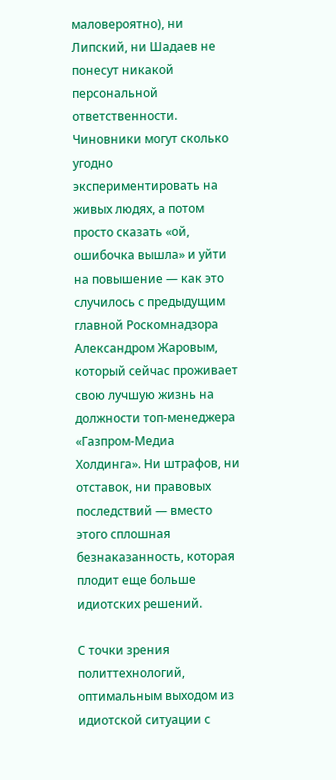маловероятно), ни Липский, ни Шадаев не понесут никакой персональной ответственности. Чиновники могут сколько угодно экспериментировать на живых людях, а потом просто сказать «ой, ошибочка вышла» и уйти на повышение — как это случилось с предыдущим главной Роскомнадзора Александром Жаровым, который сейчас проживает свою лучшую жизнь на должности топ-менеджера «Газпром-Медиа Холдинга». Ни штрафов, ни отставок, ни правовых последствий — вместо этого сплошная безнаказанность, которая плодит еще больше идиотских решений.

С точки зрения политтехнологий, оптимальным выходом из идиотской ситуации с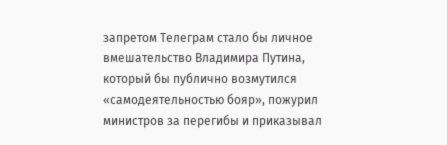запретом Телеграм стало бы личное вмешательство Владимира Путина, который бы публично возмутился «самодеятельностью бояр», пожурил министров за перегибы и приказывал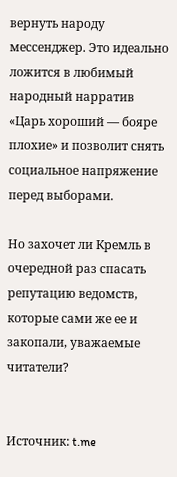вернуть народу мессенджер. Это идеально ложится в любимый народный нарратив «Царь хороший — бояре плохие» и позволит снять социальное напряжение перед выборами.

Но захочет ли Кремль в очередной раз спасать репутацию ведомств, которые сами же ее и закопали, уважаемые читатели?


Источник: t.me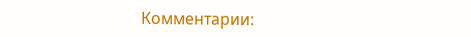Комментарии: